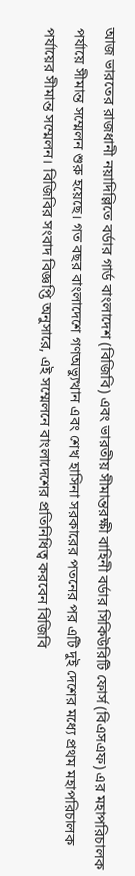আজ ভারতের রাজধানী নয়াদিল্লিতে বর্ডার গার্ড বাংলাদেশ (বিজিবি) এবং ভারতীয় সীমান্তরক্ষী বাহিনী বর্ডার সিকিউরিটি ফোর্স (বিএসএফ) এর মহাপরিচালক পর্যায়ে সীমান্ত সম্মেলন শুরু হয়েছে। গত বছর বাংলাদেশে গণঅভ্যুত্থান এবং শেখ হাসিনা সরকারের পতনের পর এটি দুই দেশের মধ্যে প্রথম মহাপরিচালক পর্যায়ের সীমান্ত সম্মেলন। বিজিবির সংবাদ বিজ্ঞপ্তি অনুসারে, এই সম্মেলনে বাংলাদেশের প্রতিনিধিত্ব করবেন বিজিবি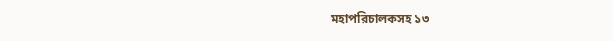মহাপরিচালকসহ ১৩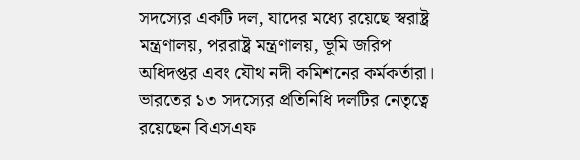সদস্যের একটি দল, যাদের মধ্যে রয়েছে স্বরাষ্ট্র মন্ত্রণালয়, পররাষ্ট্র মন্ত্রণালয়, ভূমি জরিপ অধিদপ্তর এবং যৌথ নদী কমিশনের কর্মকর্তারা। ভারতের ১৩ সদস্যের প্রতিনিধি দলটির নেতৃত্বে রয়েছেন বিএসএফ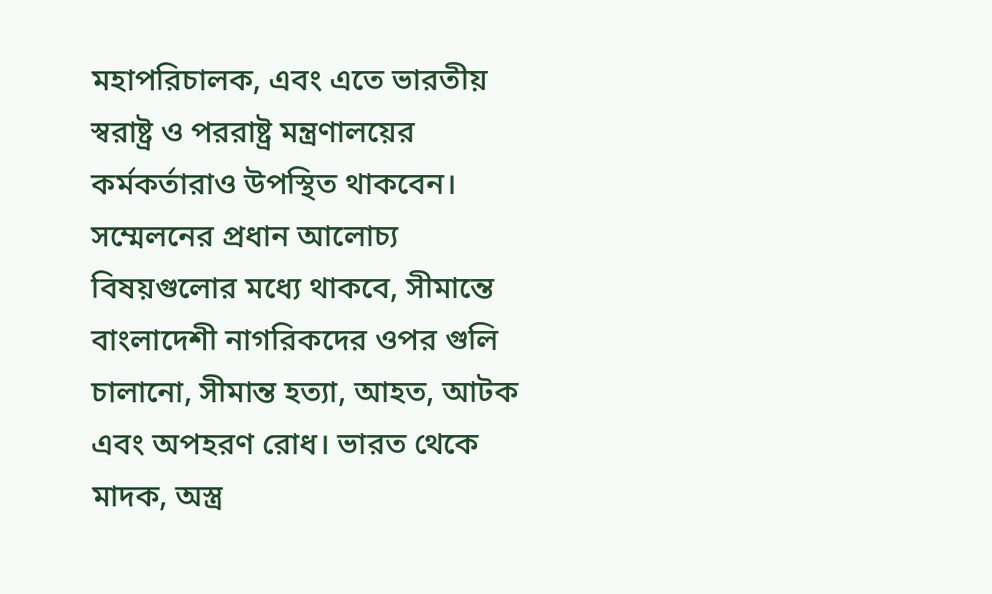মহাপরিচালক, এবং এতে ভারতীয় স্বরাষ্ট্র ও পররাষ্ট্র মন্ত্রণালয়ের কর্মকর্তারাও উপস্থিত থাকবেন।
সম্মেলনের প্রধান আলোচ্য বিষয়গুলোর মধ্যে থাকবে, সীমান্তে বাংলাদেশী নাগরিকদের ওপর গুলি চালানো, সীমান্ত হত্যা, আহত, আটক এবং অপহরণ রোধ। ভারত থেকে মাদক, অস্ত্র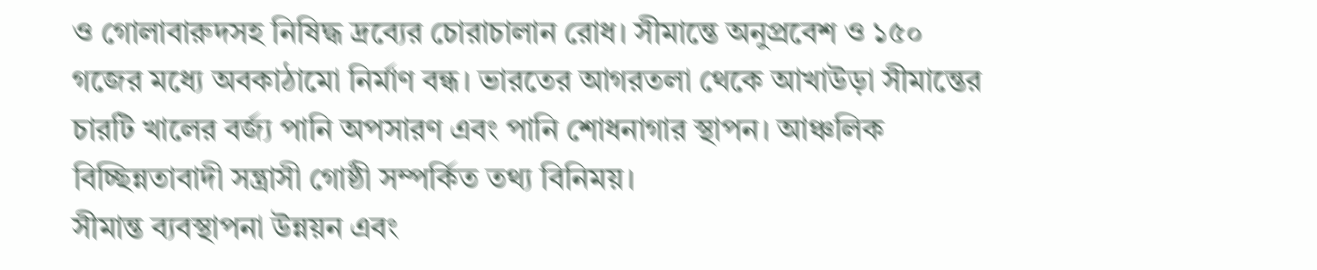ও গোলাবারুদসহ নিষিদ্ধ দ্রব্যের চোরাচালান রোধ। সীমান্তে অনুপ্রবেশ ও ১৫০ গজের মধ্যে অবকাঠামো নির্মাণ বন্ধ। ভারতের আগরতলা থেকে আখাউড়া সীমান্তের চারটি খালের বর্জ্য পানি অপসারণ এবং পানি শোধনাগার স্থাপন। আঞ্চলিক বিচ্ছিন্নতাবাদী সন্ত্রাসী গোষ্ঠী সম্পর্কিত তথ্য বিনিময়।
সীমান্ত ব্যবস্থাপনা উন্নয়ন এবং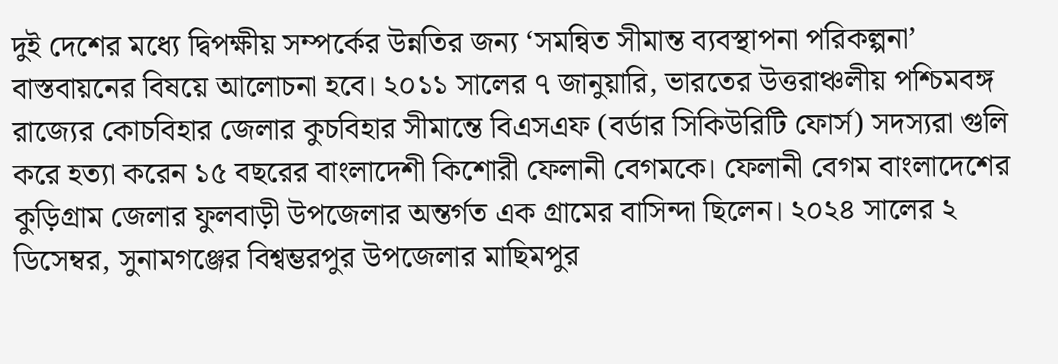দুই দেশের মধ্যে দ্বিপক্ষীয় সম্পর্কের উন্নতির জন্য ‘সমন্বিত সীমান্ত ব্যবস্থাপনা পরিকল্পনা’ বাস্তবায়নের বিষয়ে আলোচনা হবে। ২০১১ সালের ৭ জানুয়ারি, ভারতের উত্তরাঞ্চলীয় পশ্চিমবঙ্গ রাজ্যের কোচবিহার জেলার কুচবিহার সীমান্তে বিএসএফ (বর্ডার সিকিউরিটি ফোর্স) সদস্যরা গুলি করে হত্যা করেন ১৫ বছরের বাংলাদেশী কিশোরী ফেলানী বেগমকে। ফেলানী বেগম বাংলাদেশের কুড়িগ্রাম জেলার ফুলবাড়ী উপজেলার অন্তর্গত এক গ্রামের বাসিন্দা ছিলেন। ২০২৪ সালের ২ ডিসেম্বর, সুনামগঞ্জের বিশ্বম্ভরপুর উপজেলার মাছিমপুর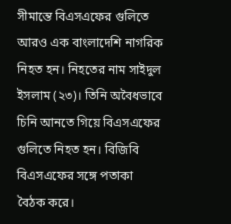সীমান্তে বিএসএফের গুলিতে আরও এক বাংলাদেশি নাগরিক নিহত হন। নিহতের নাম সাইদুল ইসলাম (২৩)। তিনি অবৈধভাবে চিনি আনতে গিয়ে বিএসএফের গুলিতে নিহত হন। বিজিবি বিএসএফের সঙ্গে পতাকা বৈঠক করে।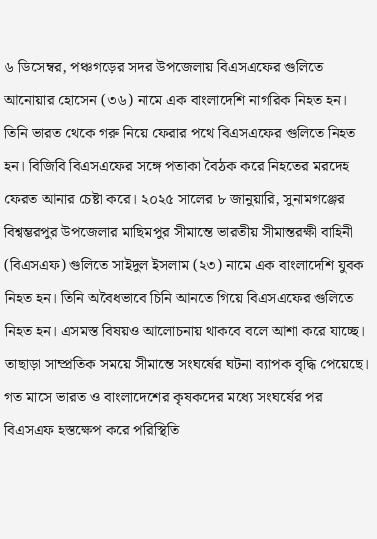৬ ডিসেম্বর, পঞ্চগড়ের সদর উপজেলায় বিএসএফের গুলিতে আনোয়ার হোসেন (৩৬) নামে এক বাংলাদেশি নাগরিক নিহত হন। তিনি ভারত থেকে গরু নিয়ে ফেরার পথে বিএসএফের গুলিতে নিহত হন। বিজিবি বিএসএফের সঙ্গে পতাকা বৈঠক করে নিহতের মরদেহ ফেরত আনার চেষ্টা করে। ২০২৫ সালের ৮ জানুয়ারি, সুনামগঞ্জের বিশ্বম্ভরপুর উপজেলার মাছিমপুর সীমান্তে ভারতীয় সীমান্তরক্ষী বাহিনী (বিএসএফ) গুলিতে সাইদুল ইসলাম (২৩) নামে এক বাংলাদেশি যুবক নিহত হন। তিনি অবৈধভাবে চিনি আনতে গিয়ে বিএসএফের গুলিতে নিহত হন। এসমস্ত বিষয়ও আলোচনায় থাকবে বলে আশা করে যাচ্ছে।
তাছাড়া সাম্প্রতিক সময়ে সীমান্তে সংঘর্ষের ঘটনা ব্যাপক বৃদ্ধি পেয়েছে। গত মাসে ভারত ও বাংলাদেশের কৃষকদের মধ্যে সংঘর্ষের পর বিএসএফ হস্তক্ষেপ করে পরিস্থিতি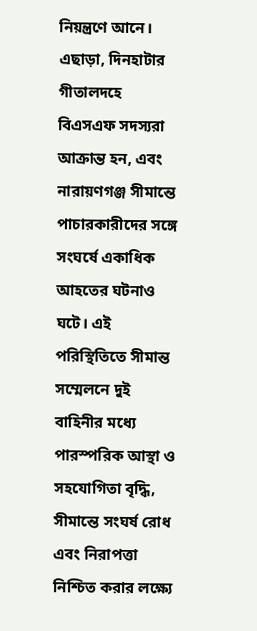নিয়ন্ত্রণে আনে। এছাড়া, দিনহাটার গীতালদহে বিএসএফ সদস্যরা আক্রান্ত হন, এবং নারায়ণগঞ্জ সীমান্তে পাচারকারীদের সঙ্গে সংঘর্ষে একাধিক আহতের ঘটনাও ঘটে। এই পরিস্থিতিতে সীমান্ত সম্মেলনে দুই বাহিনীর মধ্যে পারস্পরিক আস্থা ও সহযোগিতা বৃদ্ধি, সীমান্তে সংঘর্ষ রোধ এবং নিরাপত্তা নিশ্চিত করার লক্ষ্যে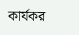কার্যকর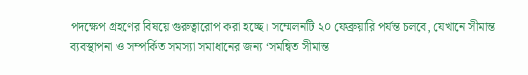পদক্ষেপ গ্রহণের বিষয়ে গুরুত্বারোপ করা হচ্ছে। সম্মেলনটি ২০ ফেব্রুয়ারি পর্যন্ত চলবে, যেখানে সীমান্ত ব্যবস্থাপনা ও সম্পর্কিত সমস্যা সমাধানের জন্য ‘সমন্বিত সীমান্ত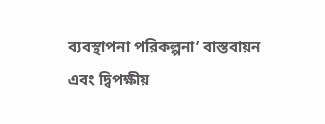ব্যবস্থাপনা পরিকল্পনা’ বাস্তবায়ন এবং দ্বিপক্ষীয়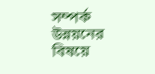সম্পর্ক উন্নয়নের বিষয়ে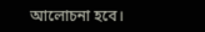আলোচনা হবে।